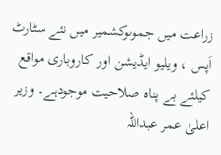زراعت میں جموںوکشمیر میں نئے سٹارٹ اَپس ، ویلیو ایڈیشن اور کاروباری مواقع کیلئے بے پناہ صلاحیت موجودہے۔ وزیر اعلیٰ عمر عبداللہ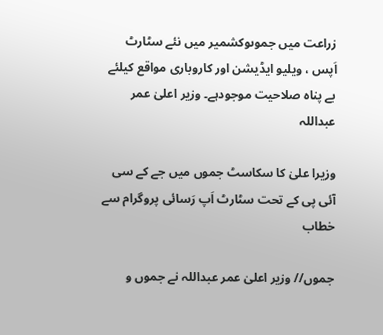زراعت میں جموںوکشمیر میں نئے سٹارٹ اَپس ، ویلیو ایڈیشن اور کاروباری مواقع کیلئے بے پناہ صلاحیت موجودہے۔ وزیر اعلیٰ عمر عبداللہ

وزیرا علیٰ کا سکاسٹ جموں میں جے کے سی آئی پی کے تحت سٹارٹ اَپ رَسائی پروگرام سے خطاب

جموں// وزیر اعلیٰ عمر عبداللہ نے جموں و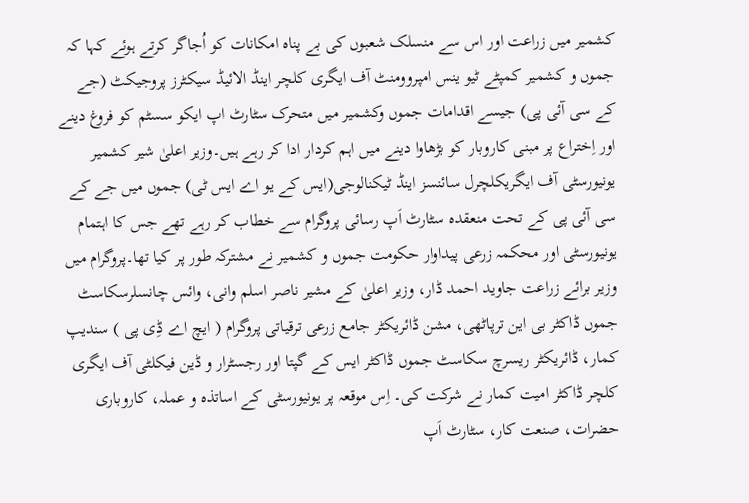کشمیر میں زراعت اور اس سے منسلک شعبوں کی بے پناہ امکانات کو اُجاگر کرتے ہوئے کہا کہ جموں و کشمیر کمپٹے ٹیو ینس امپروومنٹ آف ایگری کلچر اینڈ الائیڈ سیکٹرز پروجیکٹ (جے کے سی آئی پی) جیسے اقدامات جموں وکشمیر میں متحرک سٹارٹ اپ ایکو سسٹم کو فروغ دینے اور اِختراع پر مبنی کاروبار کو بڑھاوا دینے میں اہم کردار ادا کر رہے ہیں۔وزیر اعلیٰ شیر کشمیر یونیورسٹی آف ایگریکلچرل سائنسز اینڈ ٹیکنالوجی(ایس کے یو اے ایس ٹی) جموں میں جے کے سی آئی پی کے تحت منعقدہ سٹارٹ اَپ رسائی پروگرام سے خطاب کر رہے تھے جس کا اہتمام یونیورسٹی اور محکمہ زرعی پیداوار حکومت جموں و کشمیر نے مشترکہ طور پر کیا تھا۔پروگرام میں وزیر برائے زراعت جاوید احمد ڈار، وزیر اعلیٰ کے مشیر ناصر اسلم وانی، وائس چانسلرسکاسٹ جموں ڈاکٹر بی این ترپاٹھی، مشن ڈائریکٹر جامع زرعی ترقیاتی پروگرام ( ایچ اے ڈِی پی ) سندیپ کمار، ڈائریکٹر ریسرچ سکاسٹ جموں ڈاکٹر ایس کے گپتا اور رجسٹرار و ڈین فیکلٹی آف ایگری کلچر ڈاکٹر امیت کمار نے شرکت کی۔ اِس موقعہ پر یونیورسٹی کے اساتذہ و عملہ، کاروباری حضرات، صنعت کار، سٹارٹ اَپ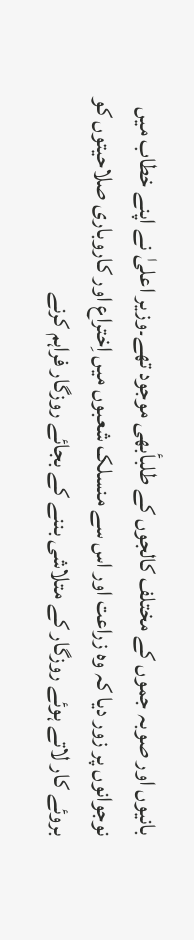بانیوں اور صوبہ جموں کے مختلف کالجوں کے طلبأبھی موجود تھے۔وزیر اعلیٰ نے اپنے خطاب میں نوجوانوں پر زور دیا کہ وہ زراعت اور اس سے منسلک شعبوں میں اِختراع اور کاروباری صلاحیتوں کو بروئے کار لاتے ہوئے روزگار کے متلاشی بننے کے بجائے روزگار فراہم کرنے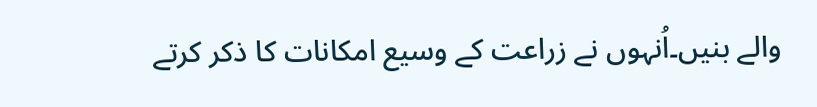والے بنیں۔اُنہوں نے زراعت کے وسیع امکانات کا ذکر کرتے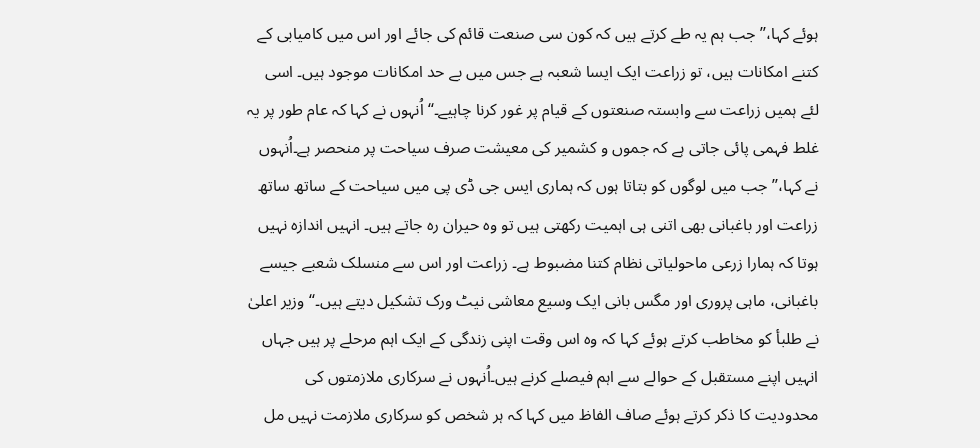ہوئے کہا،’’جب ہم یہ طے کرتے ہیں کہ کون سی صنعت قائم کی جائے اور اس میں کامیابی کے کتنے امکانات ہیں، تو زراعت ایک ایسا شعبہ ہے جس میں بے حد امکانات موجود ہیں۔ اسی لئے ہمیں زراعت سے وابستہ صنعتوں کے قیام پر غور کرنا چاہیے۔‘‘اُنہوں نے کہا کہ عام طور پر یہ غلط فہمی پائی جاتی ہے کہ جموں و کشمیر کی معیشت صرف سیاحت پر منحصر ہے۔اُنہوں نے کہا،’’جب میں لوگوں کو بتاتا ہوں کہ ہماری ایس جی ڈی پی میں سیاحت کے ساتھ ساتھ زراعت اور باغبانی بھی اتنی ہی اہمیت رکھتی ہیں تو وہ حیران رہ جاتے ہیں۔ انہیں اندازہ نہیں ہوتا کہ ہمارا زرعی ماحولیاتی نظام کتنا مضبوط ہے۔ زراعت اور اس سے منسلک شعبے جیسے باغبانی، ماہی پروری اور مگس بانی ایک وسیع معاشی نیٹ ورک تشکیل دیتے ہیں۔‘‘وزیر اعلیٰ نے طلبأ کو مخاطب کرتے ہوئے کہا کہ وہ اس وقت اپنی زندگی کے ایک اہم مرحلے پر ہیں جہاں انہیں اپنے مستقبل کے حوالے سے اہم فیصلے کرنے ہیں۔اُنہوں نے سرکاری ملازمتوں کی محدودیت کا ذکر کرتے ہوئے صاف الفاظ میں کہا کہ ہر شخص کو سرکاری ملازمت نہیں مل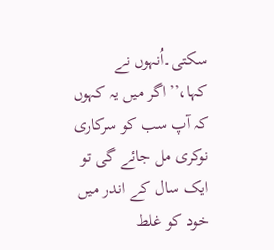سکتی۔اُنہوں نے کہا،’’اگر میں یہ کہوں کہ آپ سب کو سرکاری نوکری مل جائے گی تو ایک سال کے اندر میں خود کو غلط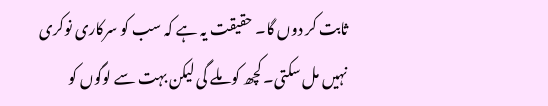ثابت کر دوں گا۔ حقیقت یہ ہے کہ سب کو سرکاری نوکری نہیں مل سکتی۔ کچھ کو ملے گی لیکن بہت سے لوگوں کو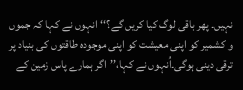نہیں۔ پھر باقی لوگ کیا کریں گے؟‘‘انہوں نے کہا کہ جموں و کشمیر کو اپنی معیشت کو اپنی موجودہ طاقتوں کی بنیاد پر ترقی دینی ہوگی۔اُنہوں نے کہا،’’اگر ہمارے پاس زمین کے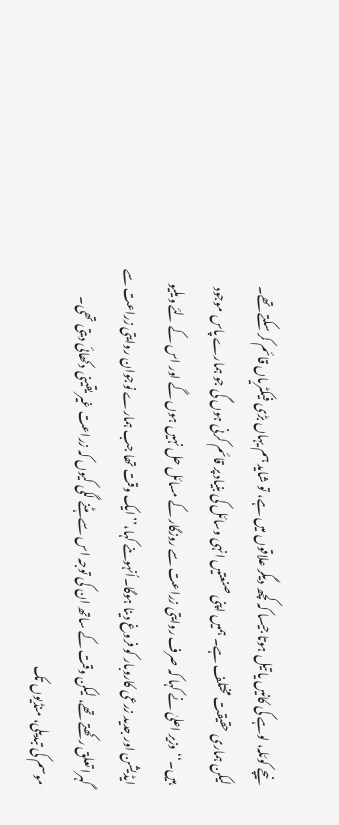نیچے کوئلہ، لوہے کی کانیں یا تیل ہوتا جیسا کہ کچھ دیگر علاقوں میں ہے، تو شاید ہم یہاں بڑی فیکٹریاں قائم کر سکتے تھے۔ لیکن ہماری حقیقت مختلف ہے۔ ہمیں اپنی صنعتیں انہی وسائل کی بنیاد پر قائم کرنی ہوں گی جو ہمارے پاس موجود ہیں۔‘‘وزیر اعلیٰ نے کہا کہ صرف روایتی زراعت سے روزگار کے مسائل حل نہیں ہوں گے اور اس کے لئے ویلیو ایڈیشن اور جدید زرعی کاروبار کو فروغ دینا ہوگا۔اُنہوںنے کہا،’’ایک وقت تھا جب ہمارے نوجوان روایتی زراعت سے گہرا تعلق رکھتے تھے، لیکن وقت کے ساتھ ان کی توجہ اس سے ہٹنے لگی کیوں کہ زراعت غیر یقینی دکھائی دیتی تھی۔ موسم کی تبدیلی، منڈیوں تک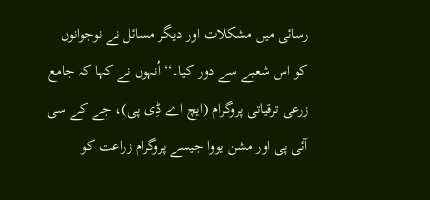رسائی میں مشکلات اور دیگر مسائل نے نوجوانوں کو اس شعبے سے دور کیا۔‘‘اُنہوں نے کہا کہ جامع زرعی ترقیاتی پروگرام (ایچ اے ڈِی پی)، جے کے سی آئی پی اور مشن یووا جیسے پروگرام زراعت کو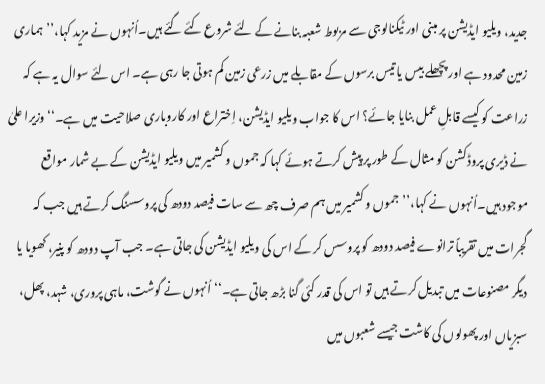جدید، ویلیو ایڈیشن پر مبنی اور ٹیکنالوجی سے مربوط شعبہ بنانے کے لئے شروع کئے گئے ہیں۔اُنہوں نے مزید کہا،’’ہماری زمین محدود ہے اور پچھلے بیس یا تیس برسوں کے مقابلے میں زرعی زمین کم ہوتی جا رہی ہے۔ اس لئے سوال یہ ہے کہ زراعت کو کیسے قابلِ عمل بنایا جائے؟ اس کا جواب ویلیو ایڈیشن، اِختراع اور کاروباری صلاحیت میں ہے۔‘‘وزیرا علیٰ نے ڈیری پروڈکشن کو مثال کے طور پر پیش کرتے ہوئے کہا کہ جموں و کشمیر میں ویلیو ایڈیشن کے بے شمار مواقع موجود ہیں۔اُنہوں نے کہا،’’جموں و کشمیر میں ہم صرف چھ سے سات فیصد دودھ کی پروسسنگ کرتے ہیں جب کہ گجرات میں تقریباً ترانوے فیصد دودھ کو پروسس کر کے اس کی ویلیو ایڈیشن کی جاتی ہے۔ جب آپ دودھ کو پنیر، کھویا یا دیگر مصنوعات میں تبدیل کرتے ہیں تو اس کی قدر کئی گنا بڑھ جاتی ہے۔‘‘ اُنہوں نے گوشت، ماہی پروری، شہد، پھل، سبزیاں اور پھولوں کی کاشت جیسے شعبوں میں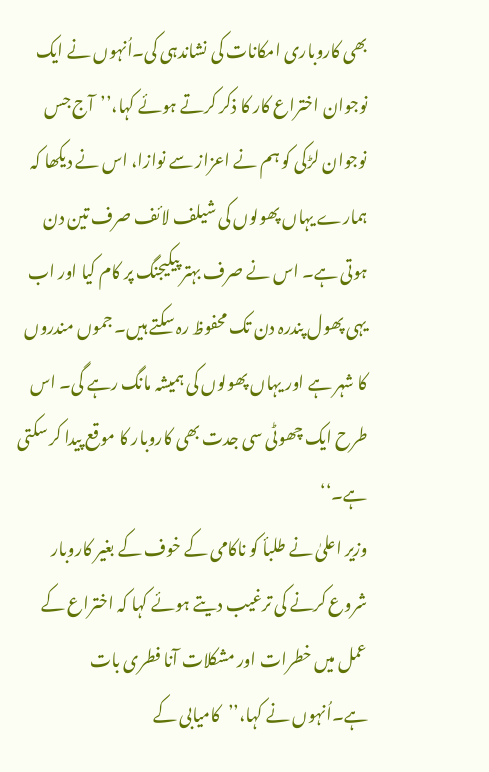بھی کاروباری امکانات کی نشاندہی کی۔اُنہوں نے ایک نوجوان اختراع کار کا ذکر کرتے ہوئے کہا،’’آج جس نوجوان لڑکی کو ہم نے اعزاز سے نوازا، اس نے دیکھا کہ ہمارے یہاں پھولوں کی شیلف لائف صرف تین دن ہوتی ہے۔ اس نے صرف بہتر پیکیجنگ پر کام کیا اور اب یہی پھول پندرہ دن تک محفوظ رہ سکتے ہیں۔ جموں مندروں کا شہر ہے اور یہاں پھولوں کی ہمیشہ مانگ رہے گی۔ اس طرح ایک چھوٹی سی جدت بھی کاروبار کا موقع پیدا کر سکتی ہے۔‘‘
وزیر اعلیٰ نے طلبأ کو ناکامی کے خوف کے بغیر کاروبار شروع کرنے کی ترغیب دیتے ہوئے کہا کہ اختراع کے عمل میں خطرات اور مشکلات آنا فطری بات ہے۔اُنہوں نے کہا،’’کامیابی کے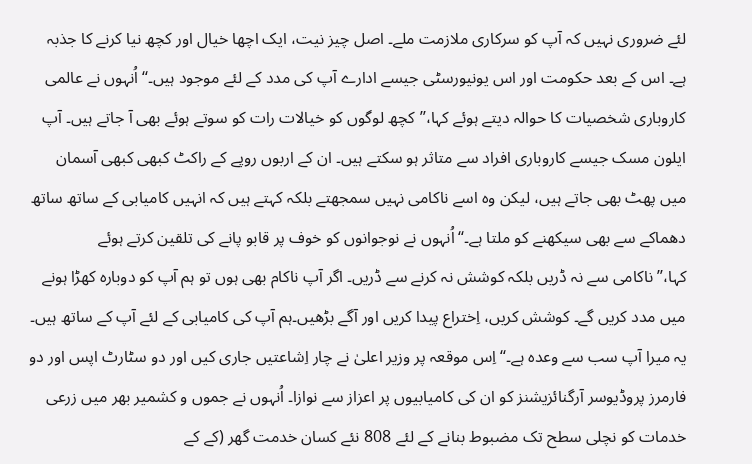لئے ضروری نہیں کہ آپ کو سرکاری ملازمت ملے۔ اصل چیز نیت، ایک اچھا خیال اور کچھ نیا کرنے کا جذبہ ہے۔ اس کے بعد حکومت اور اس یونیورسٹی جیسے ادارے آپ کی مدد کے لئے موجود ہیں۔‘‘اُنہوں نے عالمی کاروباری شخصیات کا حوالہ دیتے ہوئے کہا،’’کچھ لوگوں کو خیالات رات کو سوتے ہوئے بھی آ جاتے ہیں۔ آپ ایلون مسک جیسے کاروباری افراد سے متاثر ہو سکتے ہیں۔ ان کے اربوں روپے کے راکٹ کبھی کبھی آسمان میں پھٹ بھی جاتے ہیں، لیکن وہ اسے ناکامی نہیں سمجھتے بلکہ کہتے ہیں کہ انہیں کامیابی کے ساتھ ساتھ دھماکے سے بھی سیکھنے کو ملتا ہے۔‘‘اُنہوں نے نوجوانوں کو خوف پر قابو پانے کی تلقین کرتے ہوئے کہا،’’ناکامی سے نہ ڈریں بلکہ کوشش نہ کرنے سے ڈریں۔ اگر آپ ناکام بھی ہوں تو ہم آپ کو دوبارہ کھڑا ہونے میں مدد کریں گے۔ کوشش کریں، اِختراع پیدا کریں اور آگے بڑھیں۔ہم آپ کی کامیابی کے لئے آپ کے ساتھ ہیں۔ یہ میرا آپ سب سے وعدہ ہے۔‘‘اِس موقعہ پر وزیر اعلیٰ نے چار اِشاعتیں جاری کیں اور دو سٹارٹ اپس اور دو فارمرز پروڈیوسر آرگنائزیشنز کو ان کی کامیابیوں پر اعزاز سے نوازا۔ اُنہوں نے جموں و کشمیر بھر میں زرعی خدمات کو نچلی سطح تک مضبوط بنانے کے لئے 808 نئے کسان خدمت گھر (کے کے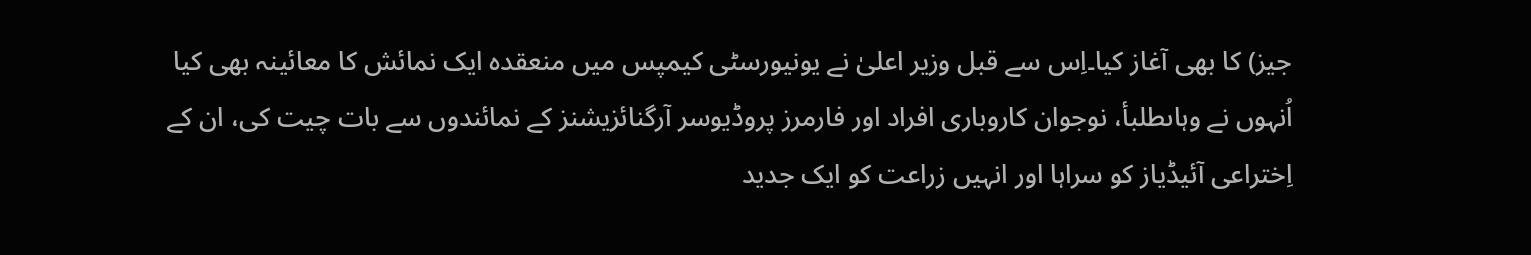جیز) کا بھی آغاز کیا۔اِس سے قبل وزیر اعلیٰ نے یونیورسٹی کیمپس میں منعقدہ ایک نمائش کا معائینہ بھی کیا اُنہوں نے وہاںطلبأ، نوجوان کاروباری افراد اور فارمرز پروڈیوسر آرگنائزیشنز کے نمائندوں سے بات چیت کی، ان کے اِختراعی آئیڈیاز کو سراہا اور انہیں زراعت کو ایک جدید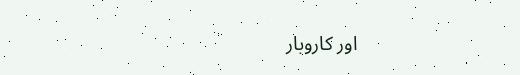اور کاروبار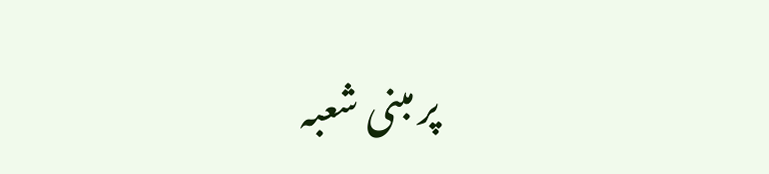پر مبنی شعبہ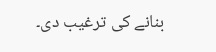بنانے کی ترغیب دی۔